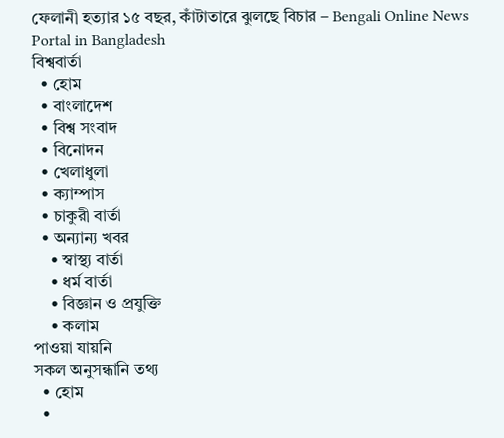ফেলানী হত্যার ১৫ বছর, কাঁটাতারে ঝুলছে বিচার – Bengali Online News Portal in Bangladesh
বিশ্ববার্তা
  • হোম
  • বাংলাদেশ
  • বিশ্ব সংবাদ
  • বিনোদন
  • খেলাধুলা
  • ক্যাম্পাস
  • চাকুরী বার্তা
  • অন্যান্য খবর
    • স্বাস্থ্য বার্তা
    • ধর্ম বার্তা
    • বিজ্ঞান ও প্রযুক্তি
    • কলাম
পাওয়া যায়নি
সকল অনুসন্ধানি তথ্য
  • হোম
  •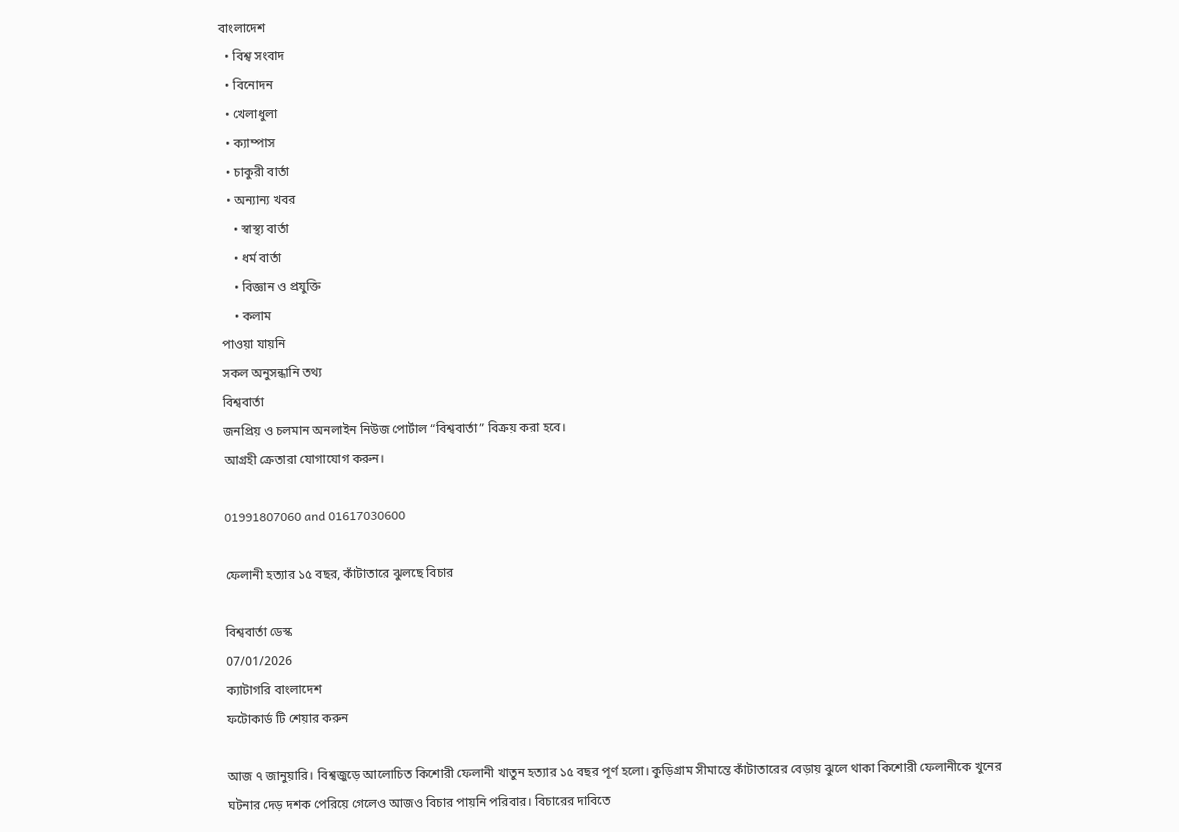বাংলাদেশ
  • বিশ্ব সংবাদ
  • বিনোদন
  • খেলাধুলা
  • ক্যাম্পাস
  • চাকুরী বার্তা
  • অন্যান্য খবর
    • স্বাস্থ্য বার্তা
    • ধর্ম বার্তা
    • বিজ্ঞান ও প্রযুক্তি
    • কলাম
পাওয়া যায়নি
সকল অনুসন্ধানি তথ্য
বিশ্ববার্তা
জনপ্রিয় ও চলমান অনলাইন নিউজ পোর্টাল “বিশ্ববার্তা” বিক্রয় করা হবে।
আগ্রহী ক্রেতারা যোগাযোগ করুন।

01991807060 and 01617030600

ফেলানী হত্যার ১৫ বছর, কাঁটাতারে ঝুলছে বিচার

বিশ্ববার্তা ডেস্ক
07/01/2026
ক্যাটাগরি বাংলাদেশ
ফটোকার্ড টি শেয়ার করুন

আজ ৭ জানুয়ারি। বিশ্বজুড়ে আলোচিত কিশোরী ফেলানী খাতুন হত্যার ১৫ বছর পূর্ণ হলো। কুড়িগ্রাম সীমান্তে কাঁটাতারের বেড়ায় ঝুলে থাকা কিশোরী ফেলানীকে খুনের ঘটনার দেড় দশক পেরিয়ে গেলেও আজও বিচার পায়নি পরিবার। বিচারের দাবিতে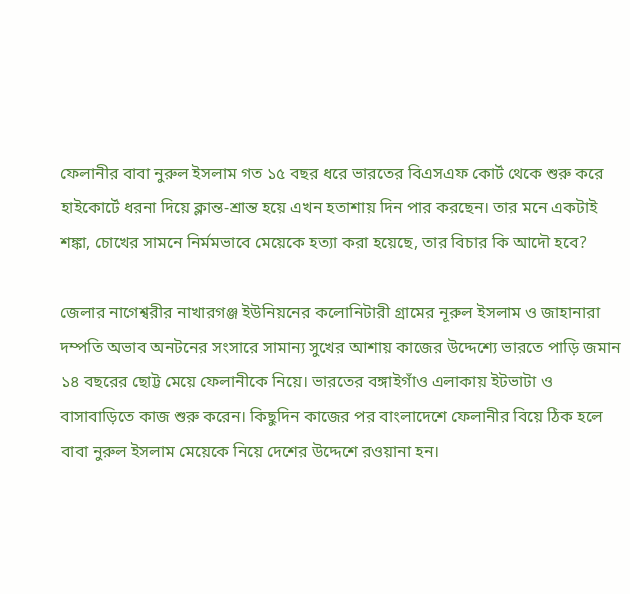ফেলানীর বাবা নুরুল ইসলাম গত ১৫ বছর ধরে ভারতের বিএসএফ কোর্ট থেকে শুরু করে হাইকোর্টে ধরনা দিয়ে ক্লান্ত-শ্রান্ত হয়ে এখন হতাশায় দিন পার করছেন। তার মনে একটাই শঙ্কা, চোখের সামনে নির্মমভাবে মেয়েকে হত্যা করা হয়েছে, তার বিচার কি আদৌ হবে?

জেলার নাগেশ্বরীর নাখারগঞ্জ ইউনিয়নের কলোনিটারী গ্রামের নূরুল ইসলাম ও জাহানারা দম্পতি অভাব অনটনের সংসারে সামান্য সুখের আশায় কাজের উদ্দেশ্যে ভারতে পাড়ি জমান ১৪ বছরের ছোট্ট মেয়ে ফেলানীকে নিয়ে। ভারতের বঙ্গাইগাঁও এলাকায় ইটভাটা ও বাসাবাড়িতে কাজ শুরু করেন। কিছুদিন কাজের পর বাংলাদেশে ফেলানীর বিয়ে ঠিক হলে বাবা নুরুল ইসলাম মেয়েকে নিয়ে দেশের উদ্দেশে রওয়ানা হন।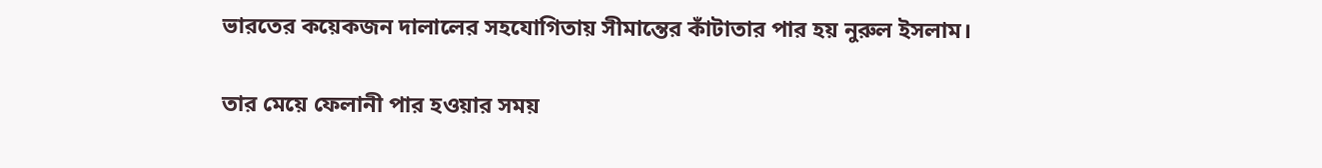ভারতের কয়েকজন দালালের সহযোগিতায় সীমান্তের কাঁটাতার পার হয় নুরুল ইসলাম।

তার মেয়ে ফেলানী পার হওয়ার সময়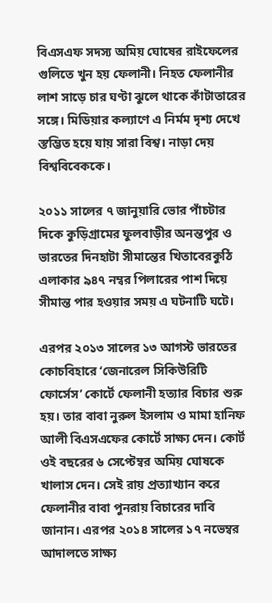বিএসএফ সদস্য অমিয় ঘোষের রাইফেলের গুলিতে খুন হয় ফেলানী। নিহত ফেলানীর লাশ সাড়ে চার ঘণ্টা ঝুলে থাকে কাঁটাতারের সঙ্গে। মিডিয়ার কল্যাণে এ নির্মম দৃশ্য দেখে স্তম্ভিত হয়ে যায় সারা বিশ্ব। নাড়া দেয় বিশ্ববিবেককে।

২০১১ সালের ৭ জানুয়ারি ভোর পাঁচটার দিকে কুড়িগ্রামের ফুলবাড়ীর অনন্তপুর ও ভারতের দিনহাটা সীমান্তের খিতাবেরকুঠি এলাকার ৯৪৭ নম্বর পিলারের পাশ দিয়ে সীমান্ত পার হওয়ার সময় এ ঘটনাটি ঘটে।

এরপর ২০১৩ সালের ১৩ আগস্ট ভারতের কোচবিহারে ‘জেনারেল সিকিউরিটি ফোর্সেস’ কোর্টে ফেলানী হত্যার বিচার শুরু হয়। তার বাবা নুরুল ইসলাম ও মামা হানিফ আলী বিএসএফের কোর্টে সাক্ষ্য দেন। কোর্ট ওই বছরের ৬ সেপ্টেম্বর অমিয় ঘোষকে খালাস দেন। সেই রায় প্রত্যাখ্যান করে ফেলানীর বাবা পুনরায় বিচারের দাবি জানান। এরপর ২০১৪ সালের ১৭ নভেম্বর আদালতে সাক্ষ্য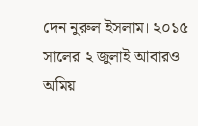দেন নুরুল ইসলাম। ২০১৫ সালের ২ জুলাই আবারও অমিয়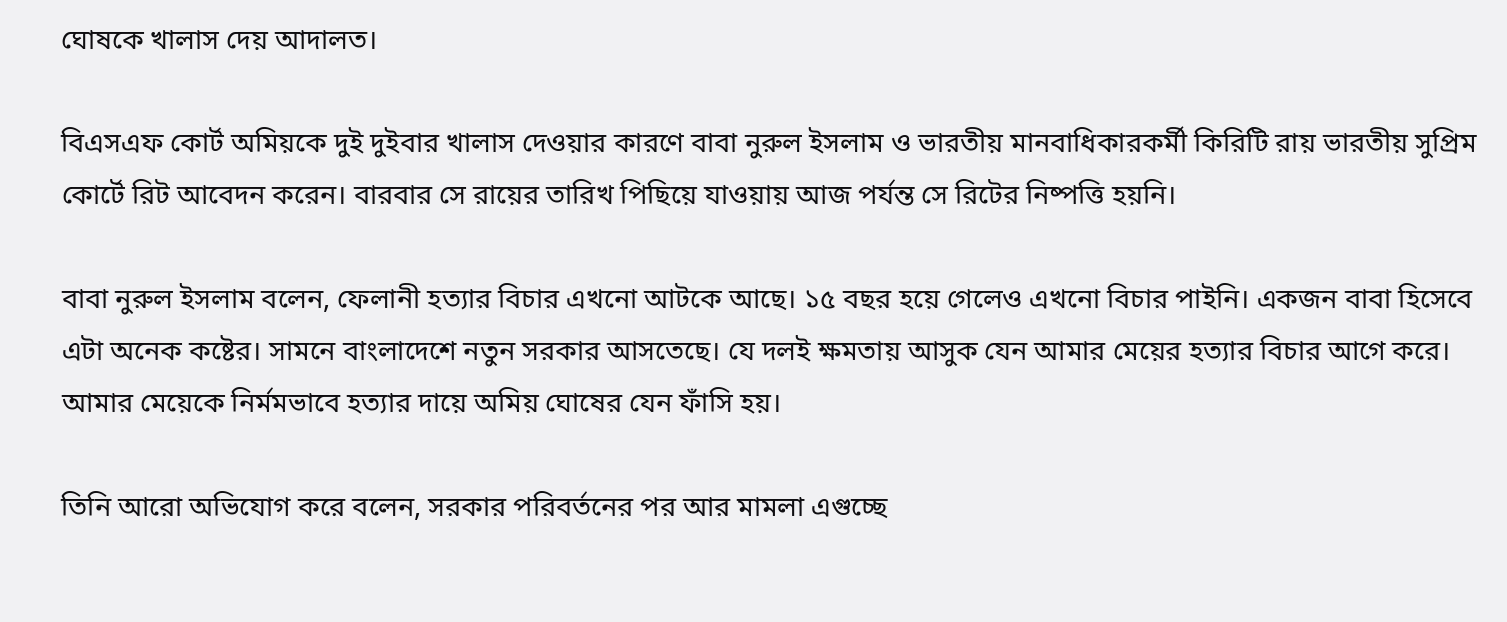ঘোষকে খালাস দেয় আদালত।

বিএসএফ কোর্ট অমিয়কে দুই দুইবার খালাস দেওয়ার কারণে বাবা নুরুল ইসলাম ও ভারতীয় মানবাধিকারকর্মী কিরিটি রায় ভারতীয় সুপ্রিম কোর্টে রিট আবেদন করেন। বারবার সে রায়ের তারিখ পিছিয়ে যাওয়ায় আজ পর্যন্ত সে রিটের নিষ্পত্তি হয়নি।

বাবা নুরুল ইসলাম বলেন, ফেলানী হত্যার বিচার এখনো আটকে আছে। ১৫ বছর হয়ে গেলেও এখনো বিচার পাইনি। একজন বাবা হিসেবে এটা অনেক কষ্টের। সামনে বাংলাদেশে নতুন সরকার আসতেছে। যে দলই ক্ষমতায় আসুক যেন আমার মেয়ের হত্যার বিচার আগে করে। আমার মেয়েকে নির্মমভাবে হত্যার দায়ে অমিয় ঘোষের যেন ফাঁসি হয়।

তিনি আরো অভিযোগ করে বলেন, সরকার পরিবর্তনের পর আর মামলা এগুচ্ছে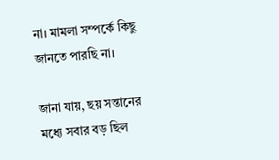না। মামলা সম্পর্কে কিছু জানতে পারছি না।

জানা যায়, ছয় সন্তানের মধ্যে সবার বড় ছিল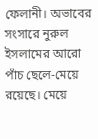ফেলানী। অভাবের সংসারে নুরুল ইসলামের আরো পাঁচ ছেলে-মেয়ে রয়েছে। মেয়ে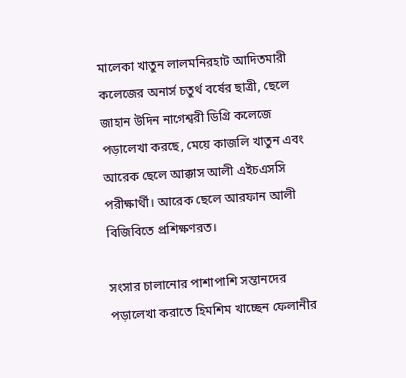মালেকা খাতুন লালমনিরহাট আদিতমারী কলেজের অনার্স চতুর্থ বর্ষের ছাত্রী, ছেলে জাহান উদিন নাগেশ্বরী ডিগ্রি কলেজে পড়ালেখা করছে, মেয়ে কাজলি খাতুন এবং আরেক ছেলে আক্কাস আলী এইচএসসি পরীক্ষার্থী। আরেক ছেলে আরফান আলী বিজিবিতে প্রশিক্ষণরত।

সংসার চালানোর পাশাপাশি সন্তানদের পড়ালেখা করাতে হিমশিম খাচ্ছেন ফেলানীর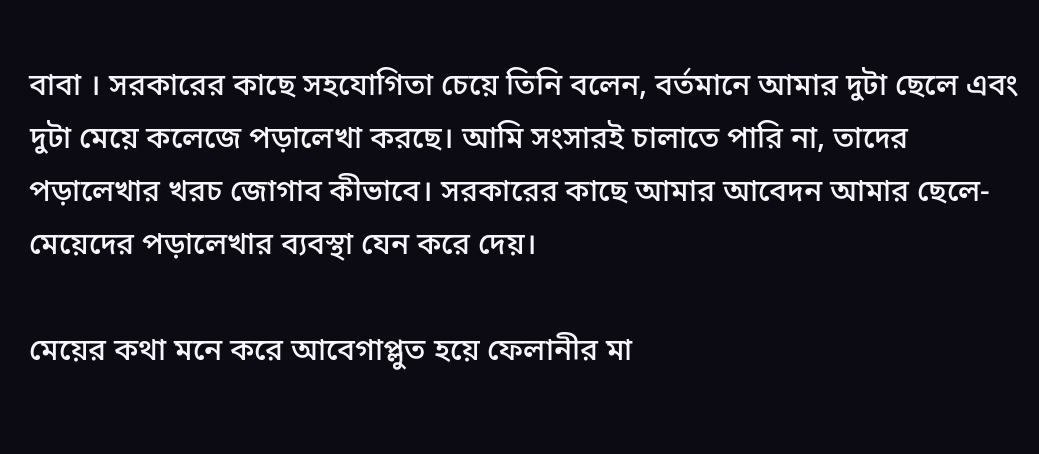বাবা । সরকারের কাছে সহযোগিতা চেয়ে তিনি বলেন, বর্তমানে আমার দুটা ছেলে এবং দুটা মেয়ে কলেজে পড়ালেখা করছে। আমি সংসারই চালাতে পারি না, তাদের পড়ালেখার খরচ জোগাব কীভাবে। সরকারের কাছে আমার আবেদন আমার ছেলে-মেয়েদের পড়ালেখার ব্যবস্থা যেন করে দেয়।

মেয়ের কথা মনে করে আবেগাপ্লুত হয়ে ফেলানীর মা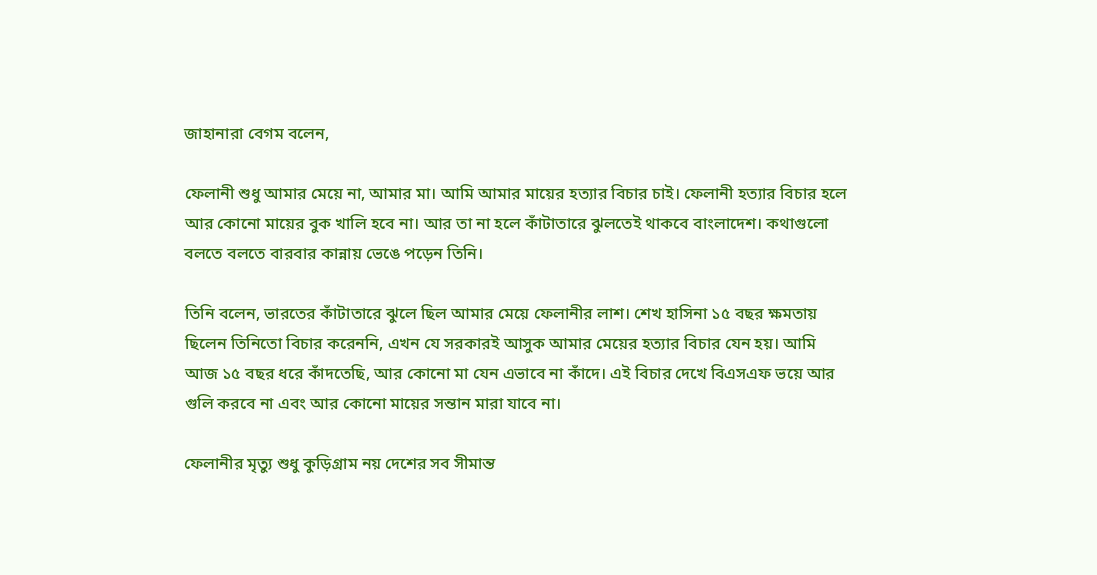জাহানারা বেগম বলেন,

ফেলানী শুধু আমার মেয়ে না, আমার মা। আমি আমার মায়ের হত্যার বিচার চাই। ফেলানী হত্যার বিচার হলে আর কোনো মায়ের বুক খালি হবে না। আর তা না হলে কাঁটাতারে ঝুলতেই থাকবে বাংলাদেশ। কথাগুলো বলতে বলতে বারবার কান্নায় ভেঙে পড়েন তিনি।

তিনি বলেন, ভারতের কাঁটাতারে ঝুলে ছিল আমার মেয়ে ফেলানীর লাশ। শেখ হাসিনা ১৫ বছর ক্ষমতায় ছিলেন তিনিতো বিচার করেননি, এখন যে সরকারই আসুক আমার মেয়ের হত্যার বিচার যেন হয়। আমি আজ ১৫ বছর ধরে কাঁদতেছি, আর কোনো মা যেন এভাবে না কাঁদে। এই বিচার দেখে বিএসএফ ভয়ে আর গুলি করবে না এবং আর কোনো মায়ের সন্তান মারা যাবে না।

ফেলানীর মৃত্যু শুধু কুড়িগ্রাম নয় দেশের সব সীমান্ত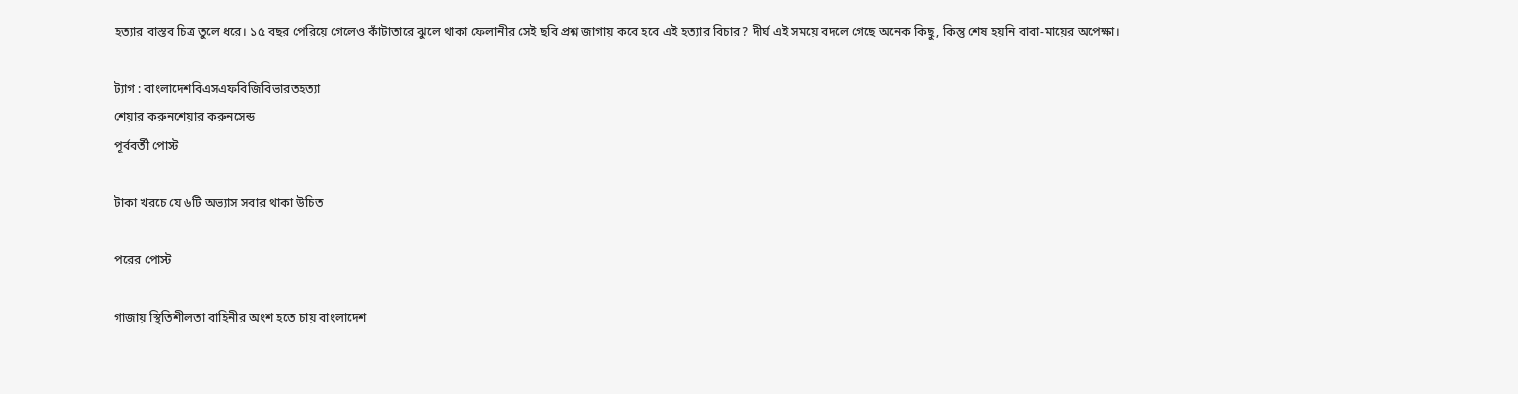হত্যার বাস্তব চিত্র তুলে ধরে। ১৫ বছর পেরিয়ে গেলেও কাঁটাতারে ঝুলে থাকা ফেলানীর সেই ছবি প্রশ্ন জাগায় কবে হবে এই হত্যার বিচার? দীর্ঘ এই সময়ে বদলে গেছে অনেক কিছু, কিন্তু শেষ হয়নি বাবা-মায়ের অপেক্ষা।

ট্যাগ : বাংলাদেশবিএসএফবিজিবিভারতহত্যা
শেয়ার করুনশেয়ার করুনসেন্ড
পূর্ববর্তী পোস্ট

টাকা খরচে যে ৬টি অভ্যাস সবার থাকা উচিত

পরের পোস্ট

গাজায় স্থিতিশীলতা বাহিনীর অংশ হতে চায় বাংলাদেশ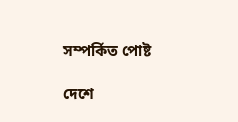সম্পর্কিত পোষ্ট

দেশে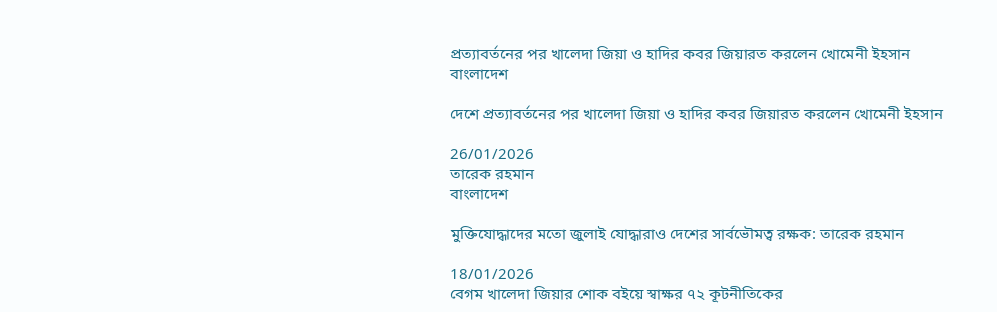প্রত্যাবর্তনের পর খালেদা জিয়া ও হাদির কবর জিয়ারত করলেন খোমেনী ইহসান
বাংলাদেশ

দেশে প্রত্যাবর্তনের পর খালেদা জিয়া ও হাদির কবর জিয়ারত করলেন খোমেনী ইহসান

26/01/2026
তারেক রহমান
বাংলাদেশ

মুক্তিযোদ্ধাদের মতো জুলাই যোদ্ধারাও দেশের সার্বভৌমত্ব রক্ষক: তারেক রহমান

18/01/2026
বেগম খালেদা জিয়ার শোক বইয়ে স্বাক্ষর ৭২ কূটনীতিকের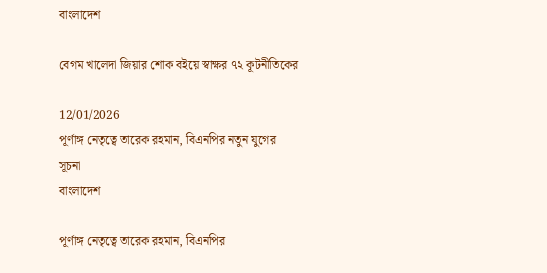বাংলাদেশ

বেগম খালেদা জিয়ার শোক বইয়ে স্বাক্ষর ৭২ কূটনীতিকের

12/01/2026
পূর্ণাঙ্গ নেতৃত্বে তারেক রহমান, বিএনপির নতুন যুগের সূচনা
বাংলাদেশ

পূর্ণাঙ্গ নেতৃত্বে তারেক রহমান, বিএনপির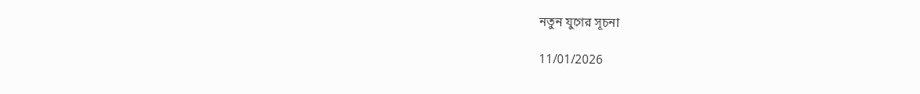নতুন যুগের সূচনা

11/01/2026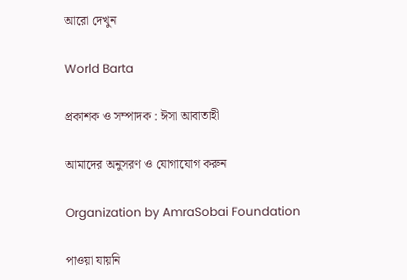আরো দেখুন

World Barta

প্রকাশক ও সম্পাদক : ঈসা আবাতাহী

আমাদের অনুসরণ ও যোগাযোগ করুন

Organization by AmraSobai Foundation

পাওয়া যায়নি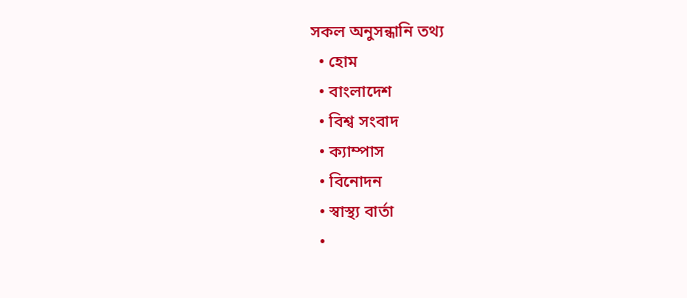সকল অনুসন্ধানি তথ্য
  • হোম
  • বাংলাদেশ
  • বিশ্ব সংবাদ
  • ক্যাম্পাস
  • বিনোদন
  • স্বাস্থ্য বার্তা
  •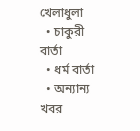খেলাধুলা
  • চাকুরী বার্তা
  • ধর্ম বার্তা
  • অন্যান্য খবর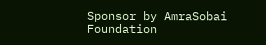Sponsor by AmraSobai Foundation